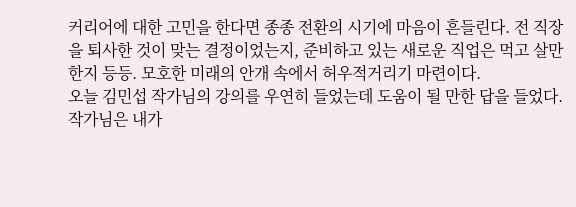커리어에 대한 고민을 한다면 종종 전환의 시기에 마음이 흔들린다. 전 직장을 퇴사한 것이 맞는 결정이었는지, 준비하고 있는 새로운 직업은 먹고 살만한지 등등. 모호한 미래의 안개 속에서 허우적거리기 마련이다.
오늘 김민섭 작가님의 강의를 우연히 들었는데 도움이 될 만한 답을 들었다. 작가님은 내가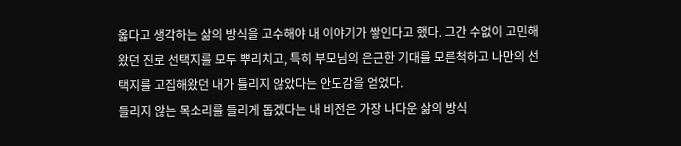옳다고 생각하는 삶의 방식을 고수해야 내 이야기가 쌓인다고 했다. 그간 수없이 고민해왔던 진로 선택지를 모두 뿌리치고, 특히 부모님의 은근한 기대를 모른척하고 나만의 선택지를 고집해왔던 내가 틀리지 않았다는 안도감을 얻었다.
들리지 않는 목소리를 들리게 돕겠다는 내 비전은 가장 나다운 삶의 방식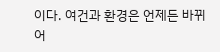이다. 여건과 환경은 언제든 바뀌어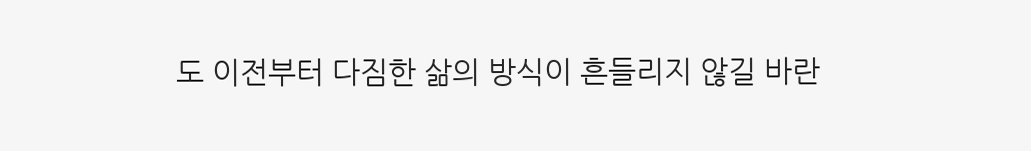도 이전부터 다짐한 삶의 방식이 흔들리지 않길 바란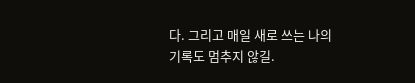다. 그리고 매일 새로 쓰는 나의 기록도 멈추지 않길.